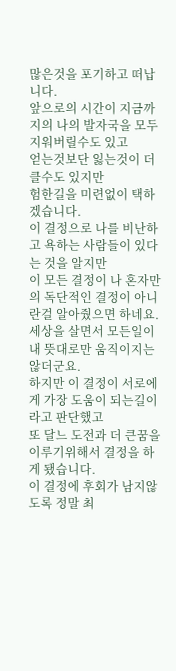많은것을 포기하고 떠납니다.
앞으로의 시간이 지금까지의 나의 발자국을 모두 지워버릴수도 있고
얻는것보단 잃는것이 더 클수도 있지만
험한길을 미련없이 택하겠습니다.
이 결정으로 나를 비난하고 욕하는 사람들이 있다는 것을 알지만
이 모든 결정이 나 혼자만의 독단적인 결정이 아니란걸 알아줬으면 하네요.
세상을 살면서 모든일이 내 뜻대로만 움직이지는 않더군요.
하지만 이 결정이 서로에게 가장 도움이 되는길이라고 판단했고
또 달느 도전과 더 큰꿈을 이루기위해서 결정을 하게 됐습니다.
이 결정에 후회가 남지않도록 정말 최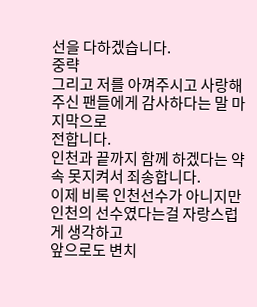선을 다하겠습니다.
중략
그리고 저를 아껴주시고 사랑해주신 팬들에게 감사하다는 말 마지막으로
전합니다.
인천과 끝까지 함께 하겠다는 약속 못지켜서 죄송합니다.
이제 비록 인천선수가 아니지만 인천의 선수였다는걸 자랑스럽게 생각하고
앞으로도 변치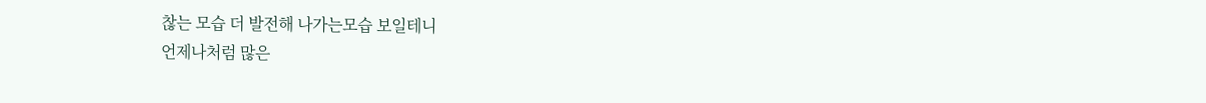찮는 모습 더 발전해 나가는모습 보일테니
언제나처럼 많은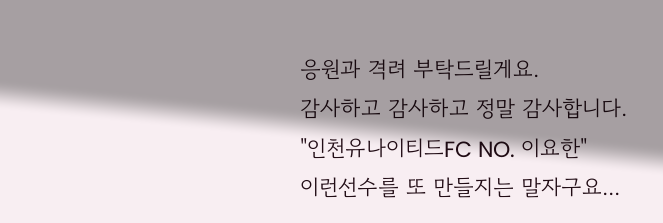응원과 격려 부탁드릴게요.
감사하고 감사하고 정말 감사합니다.
"인천유나이티드FC NO. 이요한"
이런선수를 또 만들지는 말자구요...